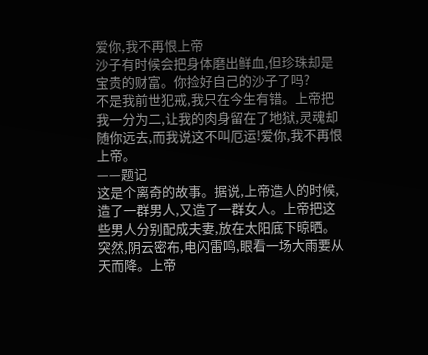爱你,我不再恨上帝
沙子有时候会把身体磨出鲜血,但珍珠却是宝贵的财富。你捡好自己的沙子了吗?
不是我前世犯戒,我只在今生有错。上帝把我一分为二,让我的肉身留在了地狱,灵魂却随你远去,而我说这不叫厄运!爱你,我不再恨上帝。
——题记
这是个离奇的故事。据说,上帝造人的时候,造了一群男人,又造了一群女人。上帝把这些男人分别配成夫妻,放在太阳底下晾晒。突然,阴云密布,电闪雷鸣,眼看一场大雨要从天而降。上帝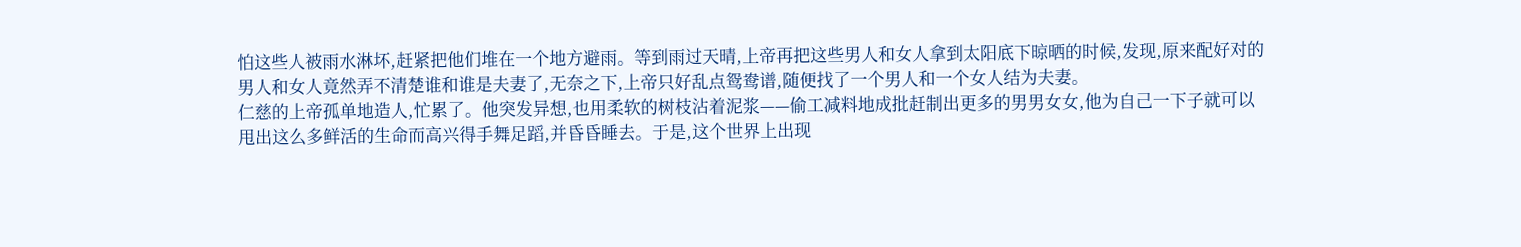怕这些人被雨水淋坏,赶紧把他们堆在一个地方避雨。等到雨过天晴,上帝再把这些男人和女人拿到太阳底下晾晒的时候,发现,原来配好对的男人和女人竟然弄不清楚谁和谁是夫妻了,无奈之下,上帝只好乱点鸳鸯谱,随便找了一个男人和一个女人结为夫妻。
仁慈的上帝孤单地造人,忙累了。他突发异想,也用柔软的树枝沾着泥浆——偷工减料地成批赶制出更多的男男女女,他为自己一下子就可以甩出这么多鲜活的生命而高兴得手舞足蹈,并昏昏睡去。于是,这个世界上出现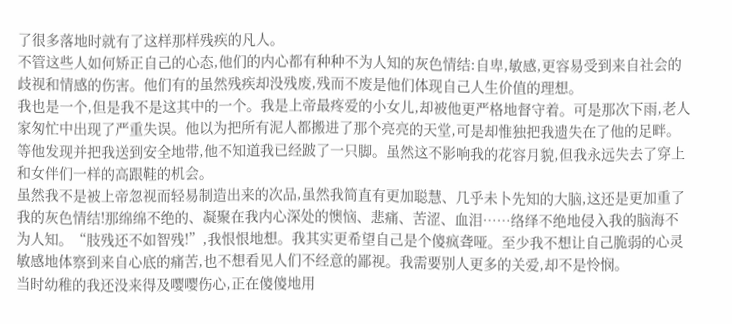了很多落地时就有了这样那样残疾的凡人。
不管这些人如何矫正自己的心态,他们的内心都有种种不为人知的灰色情结:自卑,敏感,更容易受到来自社会的歧视和情感的伤害。他们有的虽然残疾却没残废,残而不废是他们体现自己人生价值的理想。
我也是一个,但是我不是这其中的一个。我是上帝最疼爱的小女儿,却被他更严格地督守着。可是那次下雨,老人家匆忙中出现了严重失误。他以为把所有泥人都搬进了那个亮亮的天堂,可是却惟独把我遗失在了他的足畔。等他发现并把我送到安全地带,他不知道我已经跛了一只脚。虽然这不影响我的花容月貌,但我永远失去了穿上和女伴们一样的高跟鞋的机会。
虽然我不是被上帝忽视而轻易制造出来的次品,虽然我简直有更加聪慧、几乎未卜先知的大脑,这还是更加重了我的灰色情结!那绵绵不绝的、凝聚在我内心深处的懊恼、悲痛、苦涩、血泪……络绎不绝地侵入我的脑海不为人知。“肢残还不如智残!”,我恨恨地想。我其实更希望自己是个傻疯聋哑。至少我不想让自己脆弱的心灵敏感地体察到来自心底的痛苦,也不想看见人们不经意的鄙视。我需要别人更多的关爱,却不是怜悯。
当时幼稚的我还没来得及嘤嘤伤心,正在傻傻地用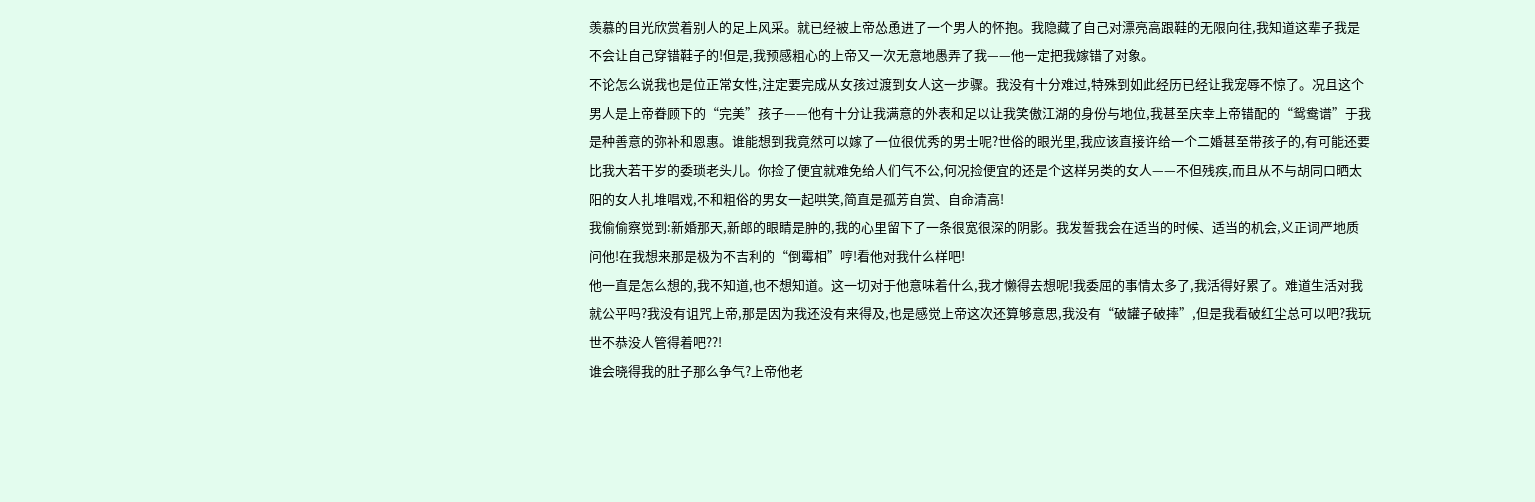羡慕的目光欣赏着别人的足上风采。就已经被上帝怂恿进了一个男人的怀抱。我隐藏了自己对漂亮高跟鞋的无限向往,我知道这辈子我是不会让自己穿错鞋子的!但是,我预感粗心的上帝又一次无意地愚弄了我——他一定把我嫁错了对象。
不论怎么说我也是位正常女性,注定要完成从女孩过渡到女人这一步骤。我没有十分难过,特殊到如此经历已经让我宠辱不惊了。况且这个男人是上帝眷顾下的“完美”孩子——他有十分让我满意的外表和足以让我笑傲江湖的身份与地位,我甚至庆幸上帝错配的“鸳鸯谱”于我是种善意的弥补和恩惠。谁能想到我竟然可以嫁了一位很优秀的男士呢?世俗的眼光里,我应该直接许给一个二婚甚至带孩子的,有可能还要比我大若干岁的委琐老头儿。你捡了便宜就难免给人们气不公,何况捡便宜的还是个这样另类的女人——不但残疾,而且从不与胡同口晒太阳的女人扎堆唱戏,不和粗俗的男女一起哄笑,简直是孤芳自赏、自命清高!
我偷偷察觉到:新婚那天,新郎的眼睛是肿的,我的心里留下了一条很宽很深的阴影。我发誓我会在适当的时候、适当的机会,义正词严地质问他!在我想来那是极为不吉利的“倒霉相”哼!看他对我什么样吧!
他一直是怎么想的,我不知道,也不想知道。这一切对于他意味着什么,我才懒得去想呢!我委屈的事情太多了,我活得好累了。难道生活对我就公平吗?我没有诅咒上帝,那是因为我还没有来得及,也是感觉上帝这次还算够意思,我没有“破罐子破摔”,但是我看破红尘总可以吧?我玩世不恭没人管得着吧??!
谁会晓得我的肚子那么争气?上帝他老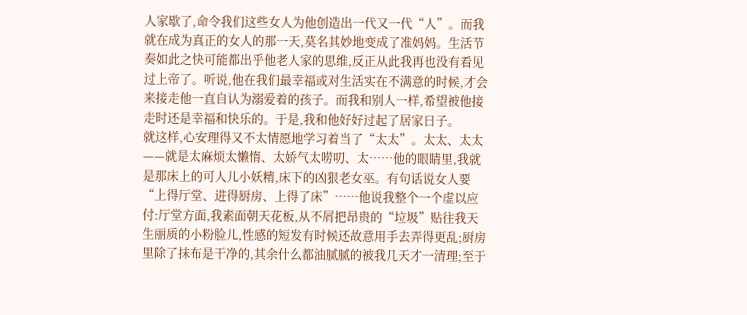人家歇了,命令我们这些女人为他创造出一代又一代“人”。而我就在成为真正的女人的那一天,莫名其妙地变成了准妈妈。生活节奏如此之快可能都出乎他老人家的思维,反正从此我再也没有看见过上帝了。听说,他在我们最幸福或对生活实在不满意的时候,才会来接走他一直自认为溺爱着的孩子。而我和别人一样,希望被他接走时还是幸福和快乐的。于是,我和他好好过起了居家日子。
就这样,心安理得又不太情愿地学习着当了“太太”。太太、太太——就是太麻烦太懒惰、太娇气太唠叨、太……他的眼睛里,我就是那床上的可人儿小妖精,床下的凶狠老女巫。有句话说女人要“上得厅堂、进得厨房、上得了床”……他说我整个一个虚以应付:厅堂方面,我素面朝天花板,从不屑把昂贵的“垃圾”贴往我天生丽质的小粉脸儿,性感的短发有时候还故意用手去弄得更乱;厨房里除了抹布是干净的,其余什么都油腻腻的被我几天才一清理;至于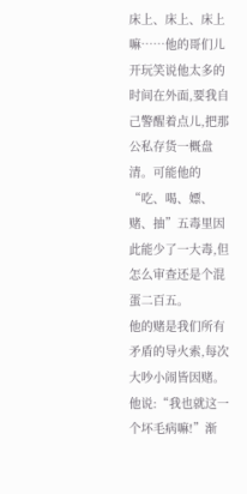床上、床上、床上嘛……他的哥们儿开玩笑说他太多的时间在外面,要我自己警醒着点儿,把那公私存货一概盘清。可能他的“吃、喝、嫖、赌、抽”五毒里因此能少了一大毒,但怎么审查还是个混蛋二百五。
他的赌是我们所有矛盾的导火索,每次大吵小闹皆因赌。他说:“我也就这一个坏毛病嘛!”渐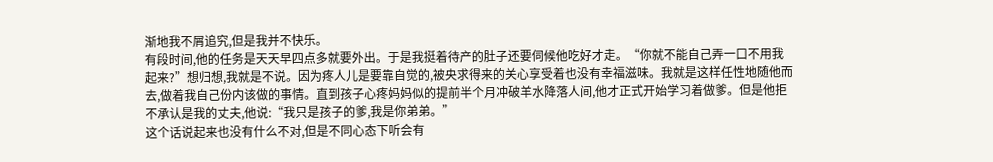渐地我不屑追究,但是我并不快乐。
有段时间,他的任务是天天早四点多就要外出。于是我挺着待产的肚子还要伺候他吃好才走。“你就不能自己弄一口不用我起来?”想归想,我就是不说。因为疼人儿是要靠自觉的,被央求得来的关心享受着也没有幸福滋味。我就是这样任性地随他而去,做着我自己份内该做的事情。直到孩子心疼妈妈似的提前半个月冲破羊水降落人间,他才正式开始学习着做爹。但是他拒不承认是我的丈夫,他说:“我只是孩子的爹,我是你弟弟。”
这个话说起来也没有什么不对,但是不同心态下听会有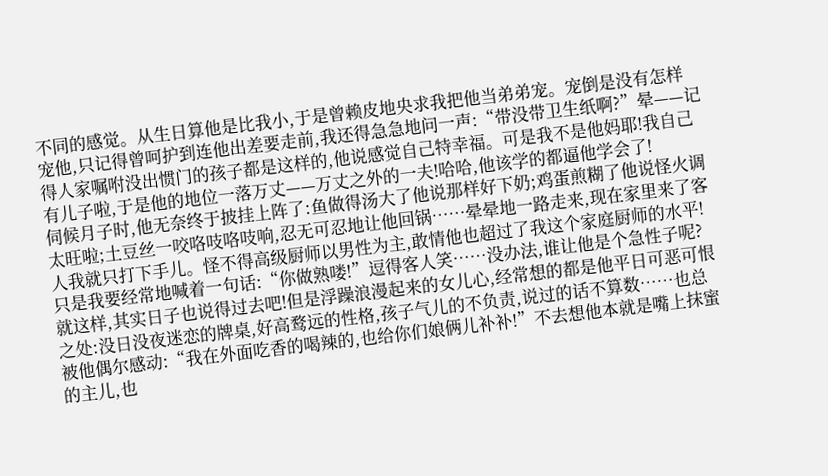不同的感觉。从生日算他是比我小,于是曾赖皮地央求我把他当弟弟宠。宠倒是没有怎样宠他,只记得曾呵护到连他出差要走前,我还得急急地问一声:“带没带卫生纸啊?”晕——记得人家嘱咐没出惯门的孩子都是这样的,他说感觉自己特幸福。可是我不是他妈耶!我自己有儿子啦,于是他的地位一落万丈——万丈之外的一夫!哈哈,他该学的都逼他学会了!
伺候月子时,他无奈终于披挂上阵了:鱼做得汤大了他说那样好下奶;鸡蛋煎糊了他说怪火调太旺啦;土豆丝一咬咯吱咯吱响,忍无可忍地让他回锅……晕晕地一路走来,现在家里来了客人我就只打下手儿。怪不得高级厨师以男性为主,敢情他也超过了我这个家庭厨师的水平!只是我要经常地喊着一句话:“你做熟喽!”逗得客人笑……没办法,谁让他是个急性子呢?
就这样,其实日子也说得过去吧!但是浮躁浪漫起来的女儿心,经常想的都是他平日可恶可恨之处:没日没夜迷恋的牌桌,好高鹜远的性格,孩子气儿的不负责,说过的话不算数……也总被他偶尔感动:“我在外面吃香的喝辣的,也给你们娘俩儿补补!”不去想他本就是嘴上抹蜜的主儿,也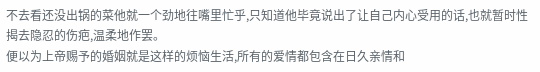不去看还没出锅的菜他就一个劲地往嘴里忙乎,只知道他毕竟说出了让自己内心受用的话,也就暂时性揭去隐忍的伤疤,温柔地作罢。
便以为上帝赐予的婚姻就是这样的烦恼生活,所有的爱情都包含在日久亲情和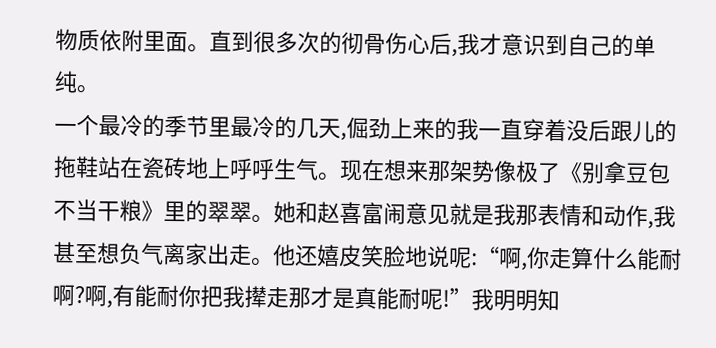物质依附里面。直到很多次的彻骨伤心后,我才意识到自己的单纯。
一个最冷的季节里最冷的几天,倔劲上来的我一直穿着没后跟儿的拖鞋站在瓷砖地上呼呼生气。现在想来那架势像极了《别拿豆包不当干粮》里的翠翠。她和赵喜富闹意见就是我那表情和动作,我甚至想负气离家出走。他还嬉皮笑脸地说呢:“啊,你走算什么能耐啊?啊,有能耐你把我撵走那才是真能耐呢!”我明明知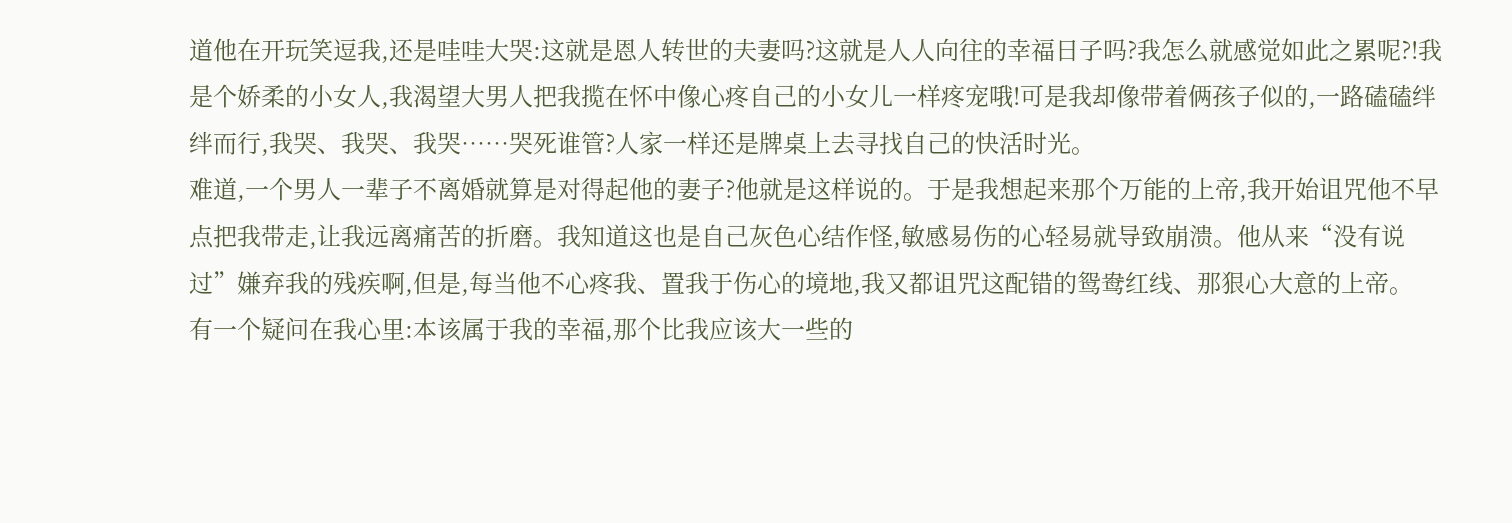道他在开玩笑逗我,还是哇哇大哭:这就是恩人转世的夫妻吗?这就是人人向往的幸福日子吗?我怎么就感觉如此之累呢?!我是个娇柔的小女人,我渴望大男人把我揽在怀中像心疼自己的小女儿一样疼宠哦!可是我却像带着俩孩子似的,一路磕磕绊绊而行,我哭、我哭、我哭……哭死谁管?人家一样还是牌桌上去寻找自己的快活时光。
难道,一个男人一辈子不离婚就算是对得起他的妻子?他就是这样说的。于是我想起来那个万能的上帝,我开始诅咒他不早点把我带走,让我远离痛苦的折磨。我知道这也是自己灰色心结作怪,敏感易伤的心轻易就导致崩溃。他从来“没有说过”嫌弃我的残疾啊,但是,每当他不心疼我、置我于伤心的境地,我又都诅咒这配错的鸳鸯红线、那狠心大意的上帝。
有一个疑问在我心里:本该属于我的幸福,那个比我应该大一些的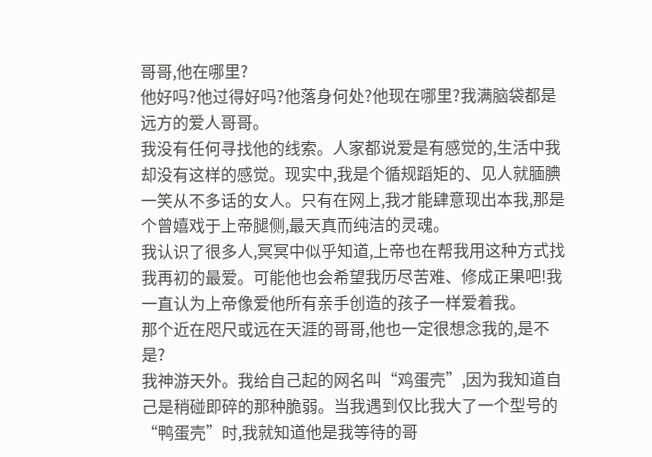哥哥,他在哪里?
他好吗?他过得好吗?他落身何处?他现在哪里?我满脑袋都是远方的爱人哥哥。
我没有任何寻找他的线索。人家都说爱是有感觉的,生活中我却没有这样的感觉。现实中,我是个循规蹈矩的、见人就腼腆一笑从不多话的女人。只有在网上,我才能肆意现出本我,那是个曾嬉戏于上帝腿侧,最天真而纯洁的灵魂。
我认识了很多人,冥冥中似乎知道,上帝也在帮我用这种方式找我再初的最爱。可能他也会希望我历尽苦难、修成正果吧!我一直认为上帝像爱他所有亲手创造的孩子一样爱着我。
那个近在咫尺或远在天涯的哥哥,他也一定很想念我的,是不是?
我神游天外。我给自己起的网名叫“鸡蛋壳”,因为我知道自己是稍碰即碎的那种脆弱。当我遇到仅比我大了一个型号的“鸭蛋壳”时,我就知道他是我等待的哥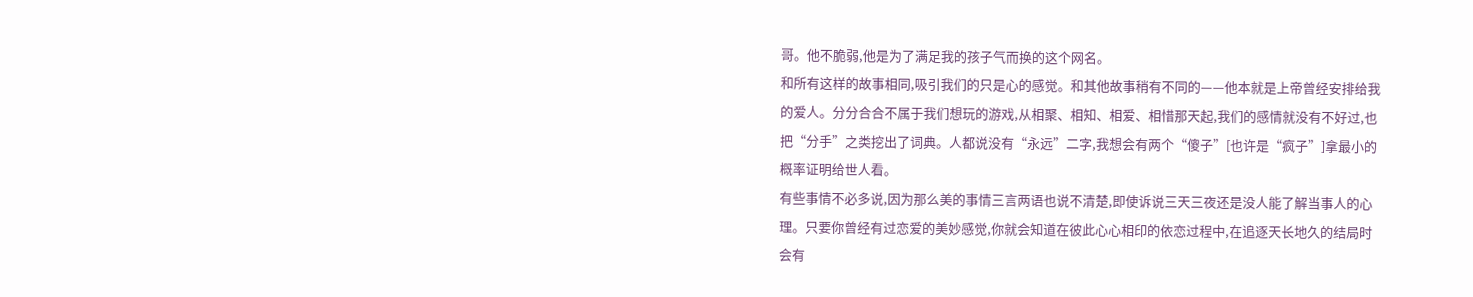哥。他不脆弱,他是为了满足我的孩子气而换的这个网名。
和所有这样的故事相同,吸引我们的只是心的感觉。和其他故事稍有不同的——他本就是上帝曾经安排给我的爱人。分分合合不属于我们想玩的游戏,从相聚、相知、相爱、相惜那天起,我们的感情就没有不好过,也把“分手”之类挖出了词典。人都说没有“永远”二字,我想会有两个“傻子”[也许是“疯子”]拿最小的概率证明给世人看。
有些事情不必多说,因为那么美的事情三言两语也说不清楚,即使诉说三天三夜还是没人能了解当事人的心理。只要你曾经有过恋爱的美妙感觉,你就会知道在彼此心心相印的依恋过程中,在追逐天长地久的结局时会有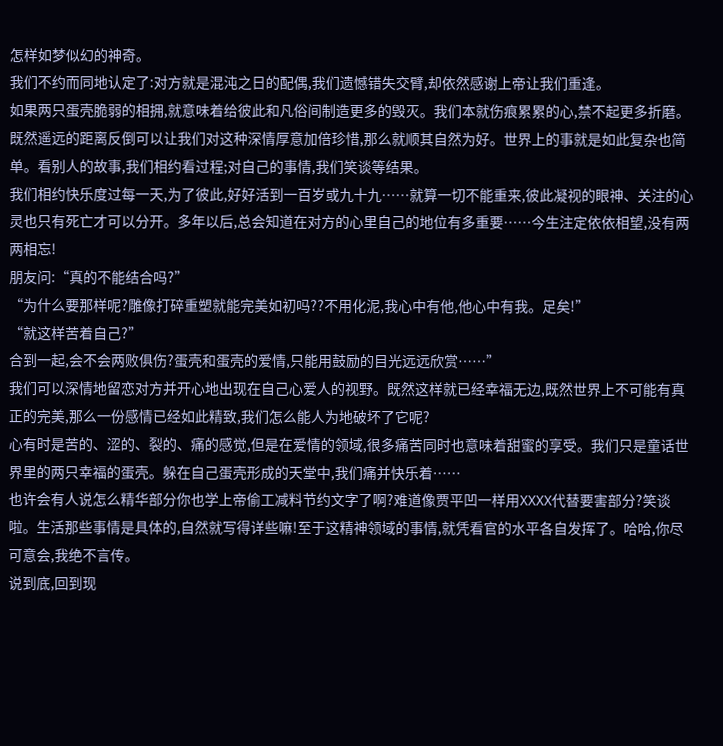怎样如梦似幻的神奇。
我们不约而同地认定了:对方就是混沌之日的配偶,我们遗憾错失交臂,却依然感谢上帝让我们重逢。
如果两只蛋壳脆弱的相拥,就意味着给彼此和凡俗间制造更多的毁灭。我们本就伤痕累累的心,禁不起更多折磨。既然遥远的距离反倒可以让我们对这种深情厚意加倍珍惜,那么就顺其自然为好。世界上的事就是如此复杂也简单。看别人的故事,我们相约看过程;对自己的事情,我们笑谈等结果。
我们相约快乐度过每一天,为了彼此,好好活到一百岁或九十九……就算一切不能重来,彼此凝视的眼神、关注的心灵也只有死亡才可以分开。多年以后,总会知道在对方的心里自己的地位有多重要……今生注定依依相望,没有两两相忘!
朋友问:“真的不能结合吗?”
“为什么要那样呢?雕像打碎重塑就能完美如初吗??不用化泥,我心中有他,他心中有我。足矣!”
“就这样苦着自己?”
合到一起,会不会两败俱伤?蛋壳和蛋壳的爱情,只能用鼓励的目光远远欣赏……”
我们可以深情地留恋对方并开心地出现在自己心爱人的视野。既然这样就已经幸福无边,既然世界上不可能有真正的完美,那么一份感情已经如此精致,我们怎么能人为地破坏了它呢?
心有时是苦的、涩的、裂的、痛的感觉,但是在爱情的领域,很多痛苦同时也意味着甜蜜的享受。我们只是童话世界里的两只幸福的蛋壳。躲在自己蛋壳形成的天堂中,我们痛并快乐着……
也许会有人说怎么精华部分你也学上帝偷工减料节约文字了啊?难道像贾平凹一样用XXXX代替要害部分?笑谈啦。生活那些事情是具体的,自然就写得详些嘛!至于这精神领域的事情,就凭看官的水平各自发挥了。哈哈,你尽可意会,我绝不言传。
说到底,回到现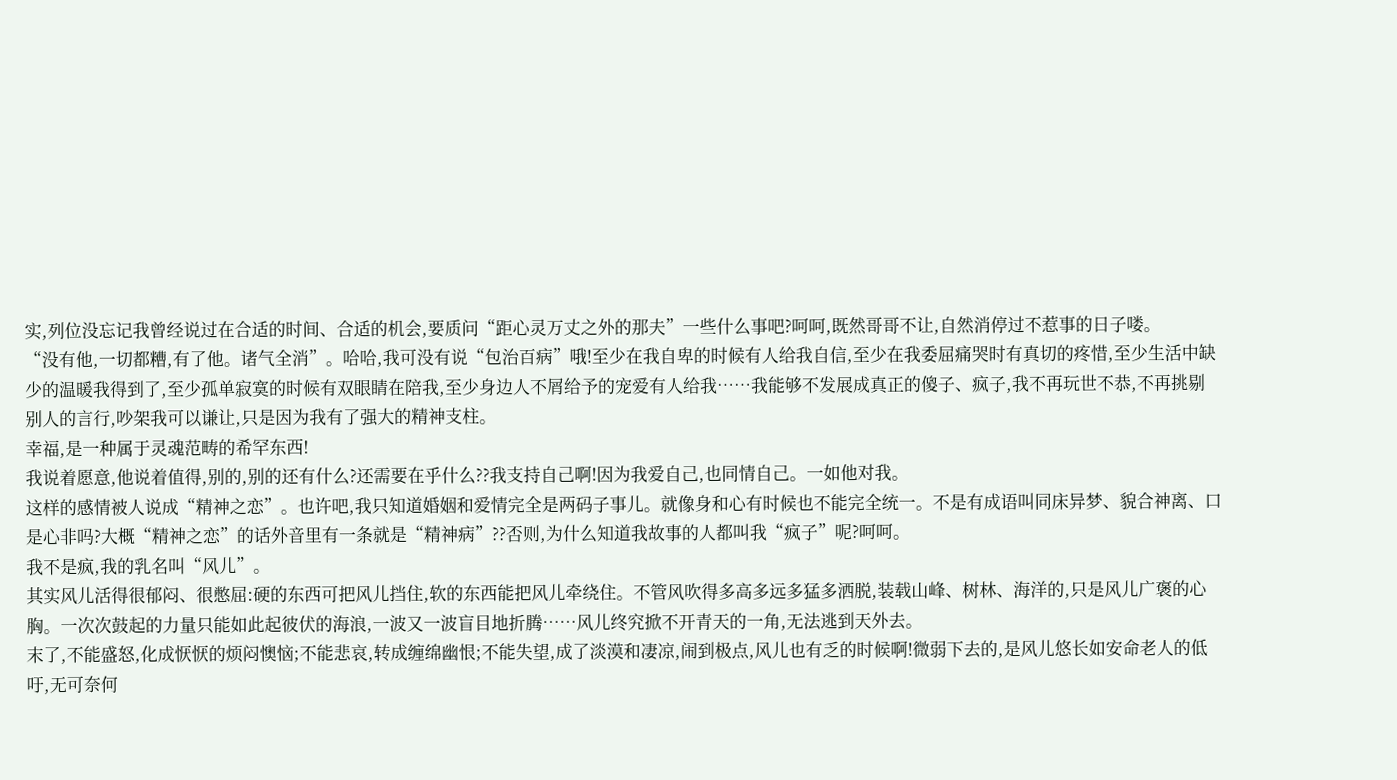实,列位没忘记我曾经说过在合适的时间、合适的机会,要质问“距心灵万丈之外的那夫”一些什么事吧?呵呵,既然哥哥不让,自然消停过不惹事的日子喽。
“没有他,一切都糟,有了他。诸气全消”。哈哈,我可没有说“包治百病”哦!至少在我自卑的时候有人给我自信,至少在我委屈痛哭时有真切的疼惜,至少生活中缺少的温暖我得到了,至少孤单寂寞的时候有双眼睛在陪我,至少身边人不屑给予的宠爱有人给我……我能够不发展成真正的傻子、疯子,我不再玩世不恭,不再挑剔别人的言行,吵架我可以谦让,只是因为我有了强大的精神支柱。
幸福,是一种属于灵魂范畴的希罕东西!
我说着愿意,他说着值得,别的,别的还有什么?还需要在乎什么??我支持自己啊!因为我爱自己,也同情自己。一如他对我。
这样的感情被人说成“精神之恋”。也许吧,我只知道婚姻和爱情完全是两码子事儿。就像身和心有时候也不能完全统一。不是有成语叫同床异梦、貌合神离、口是心非吗?大概“精神之恋”的话外音里有一条就是“精神病”??否则,为什么知道我故事的人都叫我“疯子”呢?呵呵。
我不是疯,我的乳名叫“风儿”。
其实风儿活得很郁闷、很憋屈:硬的东西可把风儿挡住,软的东西能把风儿牵绕住。不管风吹得多高多远多猛多洒脱,装载山峰、树林、海洋的,只是风儿广褒的心胸。一次次鼓起的力量只能如此起彼伏的海浪,一波又一波盲目地折腾……风儿终究掀不开青天的一角,无法逃到天外去。
末了,不能盛怒,化成恹恹的烦闷懊恼;不能悲哀,转成缠绵幽恨;不能失望,成了淡漠和凄凉,闹到极点,风儿也有乏的时候啊!微弱下去的,是风儿悠长如安命老人的低吁,无可奈何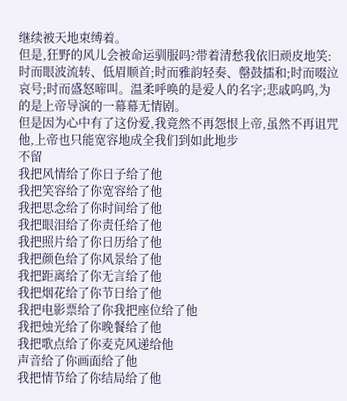继续被天地束缚着。
但是,狂野的风儿会被命运驯服吗?带着清愁我依旧顽皮地笑:时而眼波流转、低眉顺首;时而雅韵轻奏、罄鼓擂和;时而啜泣哀号;时而盛怒啼叫。温柔呼唤的是爱人的名字;悲戚呜呜,为的是上帝导演的一幕幕无情剧。
但是因为心中有了这份爱,我竟然不再怨恨上帝,虽然不再诅咒他,上帝也只能宽容地成全我们到如此地步
不留
我把风情给了你日子给了他
我把笑容给了你宽容给了他
我把思念给了你时间给了他
我把眼泪给了你责任给了他
我把照片给了你日历给了他
我把颜色给了你风景给了他
我把距离给了你无言给了他
我把烟花给了你节日给了他
我把电影票给了你我把座位给了他
我把烛光给了你晚餐给了他
我把歌点给了你麦克风递给他
声音给了你画面给了他
我把情节给了你结局给了他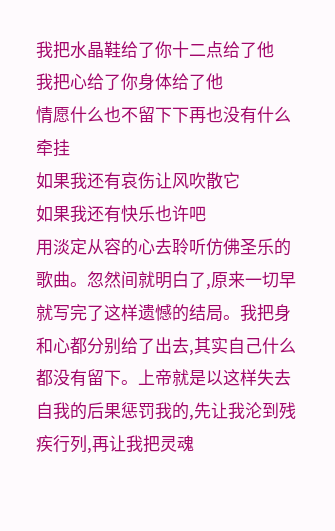我把水晶鞋给了你十二点给了他
我把心给了你身体给了他
情愿什么也不留下下再也没有什么牵挂
如果我还有哀伤让风吹散它
如果我还有快乐也许吧
用淡定从容的心去聆听仿佛圣乐的歌曲。忽然间就明白了,原来一切早就写完了这样遗憾的结局。我把身和心都分别给了出去,其实自己什么都没有留下。上帝就是以这样失去自我的后果惩罚我的,先让我沦到残疾行列,再让我把灵魂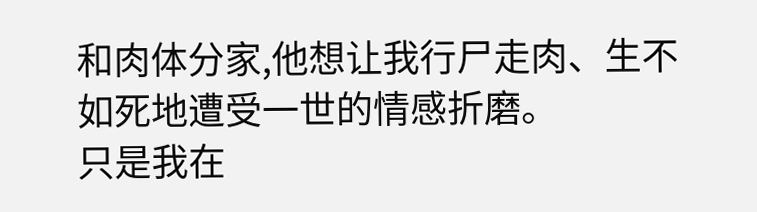和肉体分家,他想让我行尸走肉、生不如死地遭受一世的情感折磨。
只是我在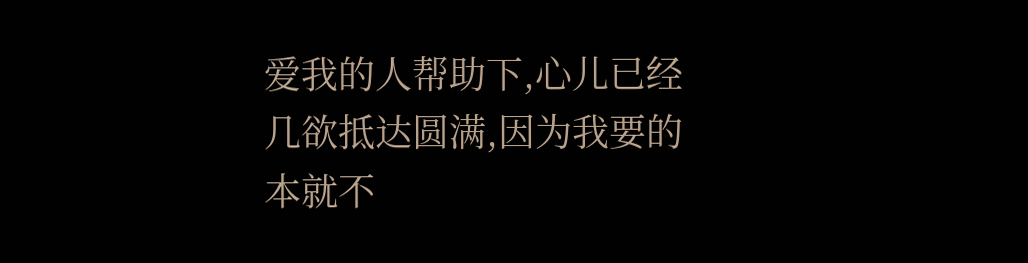爱我的人帮助下,心儿已经几欲抵达圆满,因为我要的本就不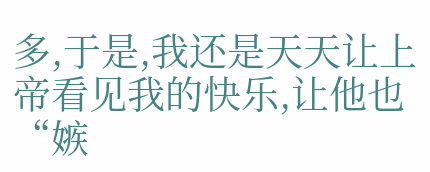多,于是,我还是天天让上帝看见我的快乐,让他也“嫉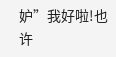妒”我好啦!也许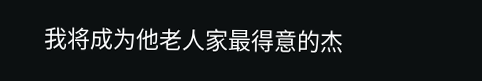我将成为他老人家最得意的杰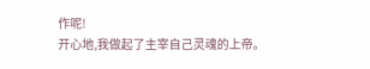作呢!
开心地,我做起了主宰自己灵魂的上帝。